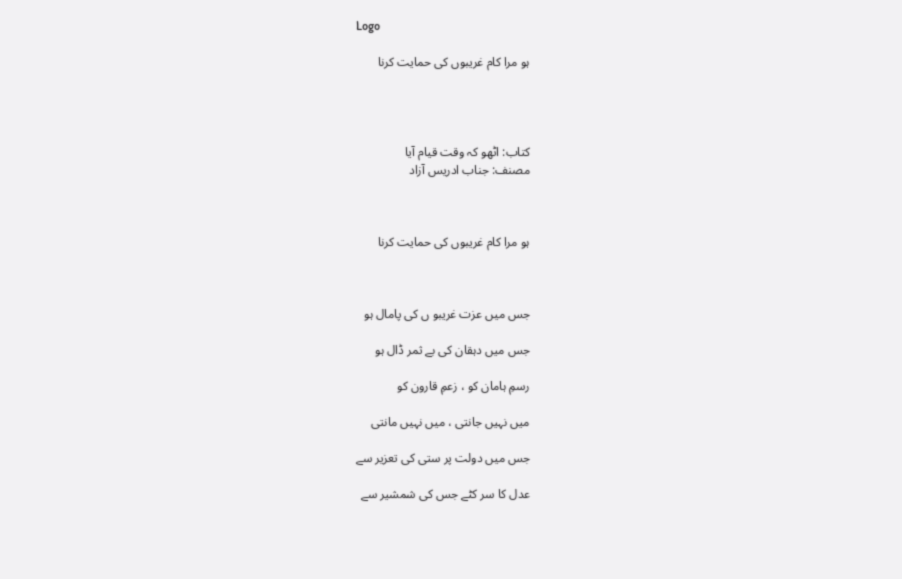Logo

ہو مرا کام غریبوں کی حمایت کرنا




کتاب: اٹھو کہ وقت قیام آیا
مصنف: جناب ادریس آزاد



ہو مرا کام غریبوں کی حمایت کرنا



جس میں عزت غریبو ں کی پامال ہو

جس میں دہقان کی بے ثمر ڈال ہو

رسمِ ہامان کو ، زعمِ قارون کو

میں نہیں جانتی ، میں نہیں مانتی

جس میں دولت پر ستی کی تعزیر سے

عدل کا سر کٹے جس کی شمشیر سے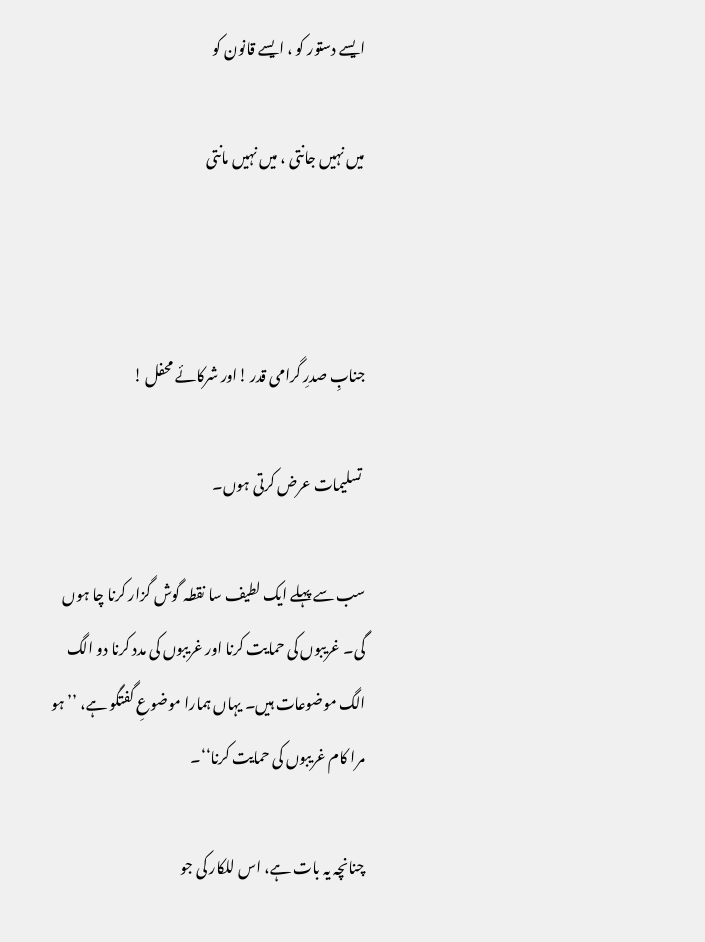ایسے دستور کو ، ایسے قانون کو

میں نہیں جانتی ، میں نہیں مانتی



جنابِ صدرِ گرامی قدر !اور شرکائے محفل !

 تسلیمات عرض کرتی ہوں۔

سب سے پہلے ایک لطیف سا نقطہ گوش گزار کرنا چا ہوں گی۔ غریبوں کی حمایت کرنا اور غریبوں کی مدد کرنا دو الگ الگ موضوعات ہیں۔ یہاں ہمارا موضوعِ گفتگو ہے، ’’ہو مرا کام غریبوں کی حمایت کرنا‘‘۔

چنانچہ یہ بات ہے، اس للکار کی جو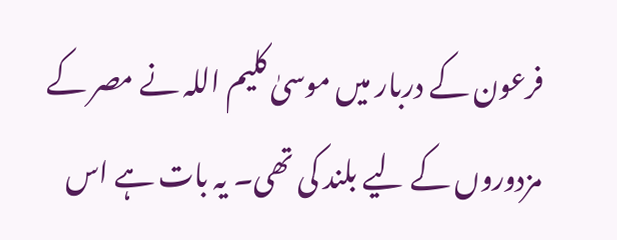فرعون کے دربار میں موسیٰ کلیم اللہ نے مصر کے مزدوروں کے لیے بلند کی تھی۔ یہ بات ہے اس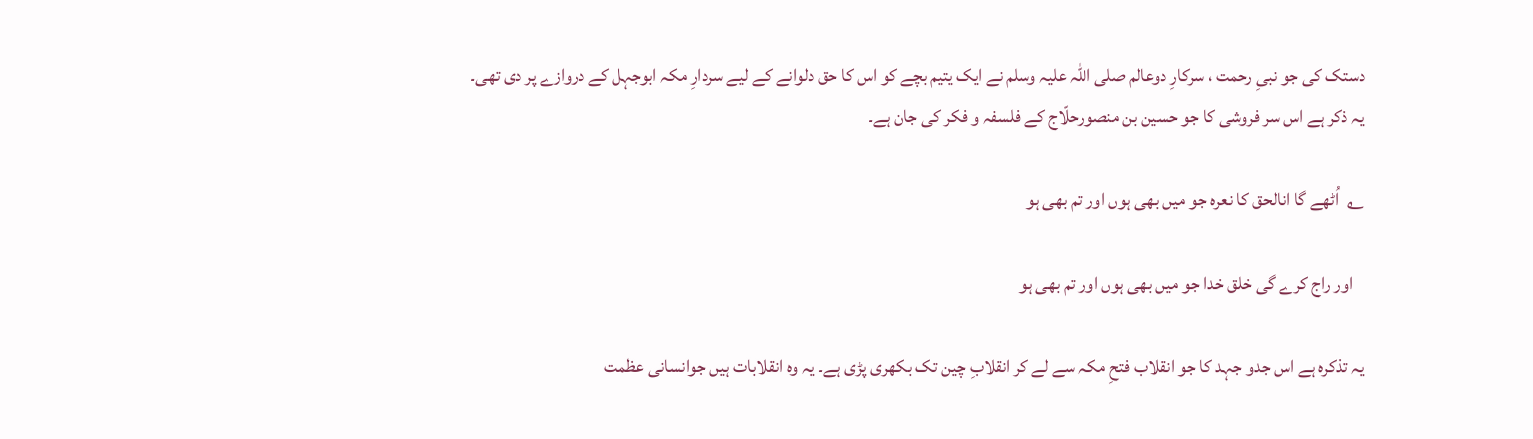دستک کی جو نبیِ رحمت ، سرکارِ دوعالم صلی اللہ علیہ وسلم نے ایک یتیم بچے کو اس کا حق دلوانے کے لیے سردارِ مکہ ابوجہل کے دروازے پر دی تھی۔ یہ ذکر ہے اس سر فروشی کا جو حسین بن منصورحلّاج کے فلسفہ و فکر کی جان ہے۔

؎  اُٹھے گا انالحق کا نعرہ جو میں بھی ہوں اور تم بھی ہو

   اور راج کرے گی خلق خدا جو میں بھی ہوں اور تم بھی ہو

یہ تذکرہ ہے اس جدو جہد کا جو انقلاب فتحِ مکہ سے لے کر انقلابِ چین تک بکھری پڑی ہے۔ یہ وہ انقلابات ہیں جوانسانی عظمت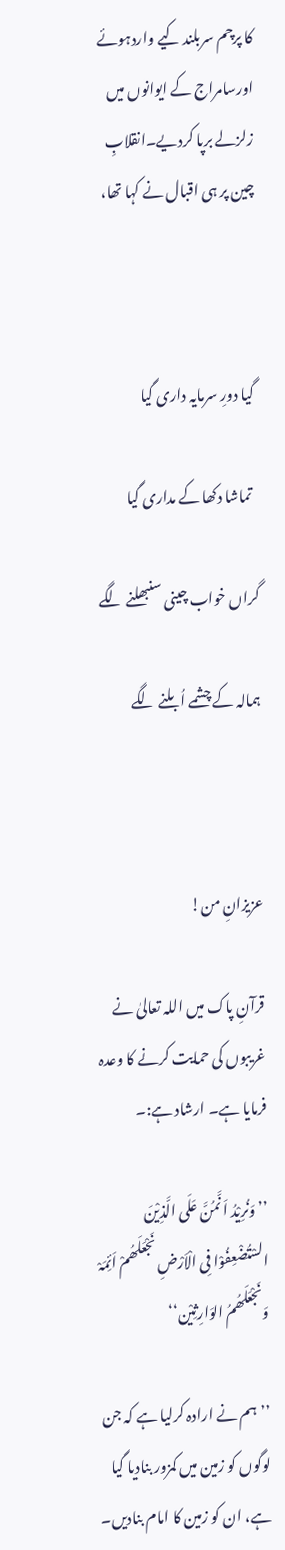کا پرچم سربلند کیے واردہوئے اورسامراج کے ایوانوں میں زلزلے برپا کردیے۔انقلابِ چین پر ہی اقبال نے کہا تھا،



 گیا دورِ سرمایہ داری گیا

  تماشا دکھا کے مداری گیا

گراں خواب چینی سنبھلنے لگے

ہمالہ کے چشمے اُبلنے لگے



عزیزانِ من!

قرآنِ پاک میں اللہ تعالیٰ نے غریبوں کی حمایت کرنے کا وعدہ فرمایا ہے۔ ارشاد ہے:۔

’’وَنُرِیْدُ اَ نَّمُنَّ عَلَی الَّذِیْنَ السْتُضْعِفُوْا فِی الْاَرْضِ نَجْعَلَھُمْ اَئِمَہْ وَنَجْعَلَھُمُ الوَارِثِیْن‘‘

’’ہم نے ارادہ کرلیا ہے کہ جن لوگوں کو زمین میں کمزور بنادیا گیا ہے، ان کو زمین کا امام بنادیں۔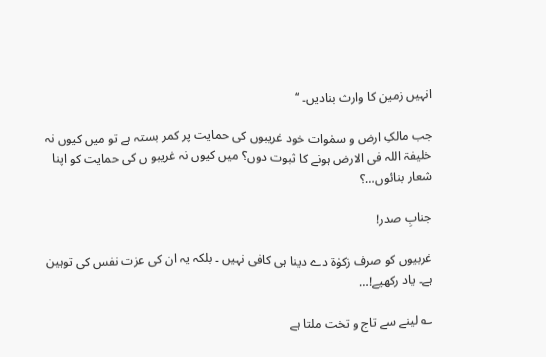انہیں زمین کا وارث بنادیں۔ ‘‘

جب مالکِ ارض و سمٰوات خود غریبوں کی حمایت پر کمر بستہ ہے تو میں کیوں نہ خلیفۃ اللہ فی الارض ہونے کا ثبوت دوں؟ میں کیوں نہ غریبو ں کی حمایت کو اپنا شعار بنائوں…؟

جنابِ صدر!

غربیوں کو صرف زکوٰۃ دے دینا ہی کافی نہیں ۔ بلکہ یہ ان کی عزت نفس کی توہین ہے۔ یاد رکھیے!…

؎ لینے سے تاج و تخت ملتا ہے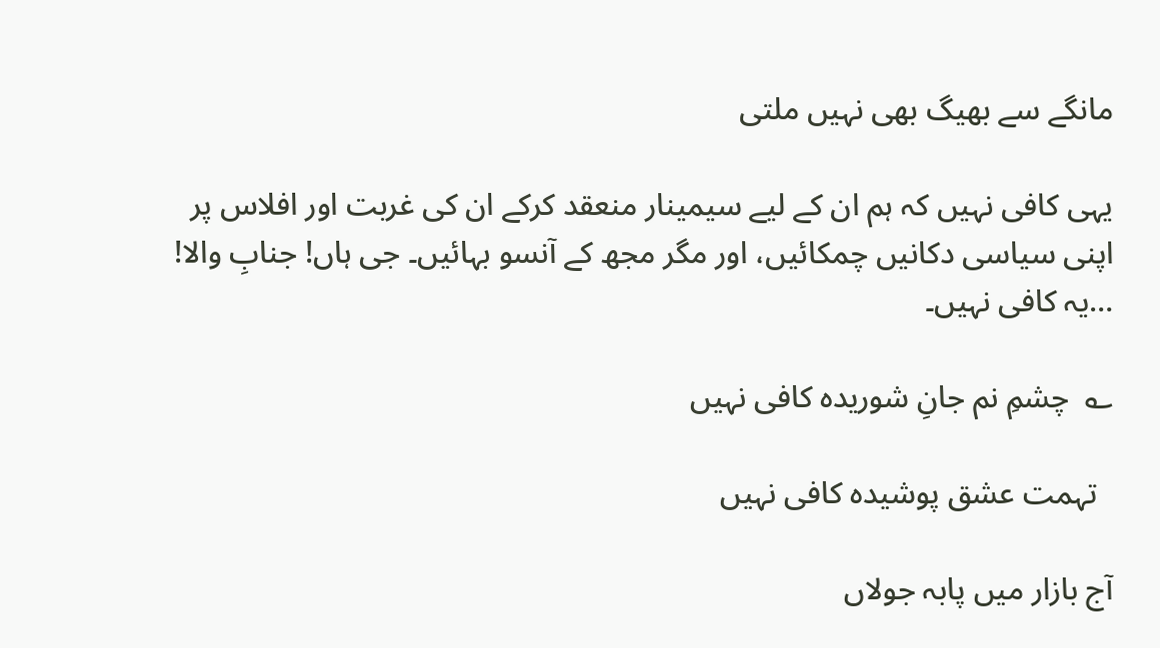مانگے سے بھیگ بھی نہیں ملتی

یہی کافی نہیں کہ ہم ان کے لیے سیمینار منعقد کرکے ان کی غربت اور افلاس پر اپنی سیاسی دکانیں چمکائیں، اور مگر مجھ کے آنسو بہائیں۔ جی ہاں! جنابِ والا! …یہ کافی نہیں۔

؎  چشمِ نم جانِ شوریدہ کافی نہیں

  تہمت عشق پوشیدہ کافی نہیں

آج بازار میں پابہ جولاں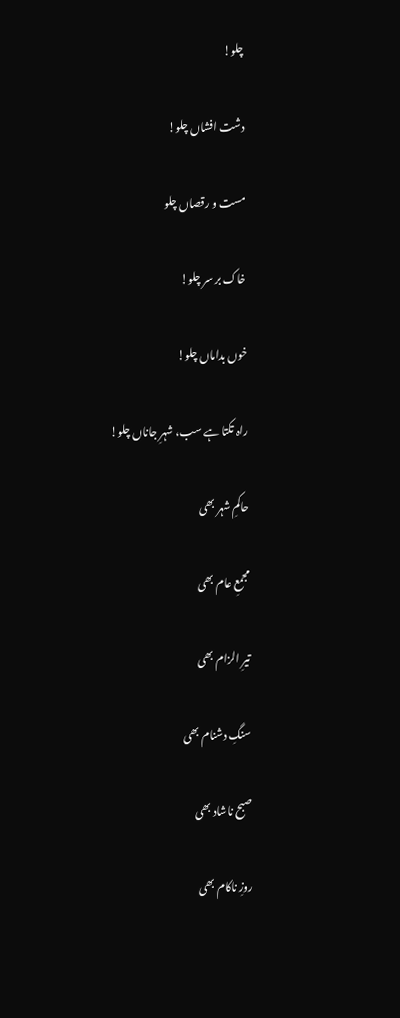چلو!

دشت افشاں چلو!

مست و رقصاں چلو

خاک بر سر چلو!

خوں بداماں چلو!

راہ تکتا ہے سب، شہرِ جاناں چلو!

حاکمِ شہر بھی

مجمعِ عام بھی

تیرِ الزام بھی

سنگِ دشنام بھی

صبح ناشاد بھی

روزِ ناکام بھی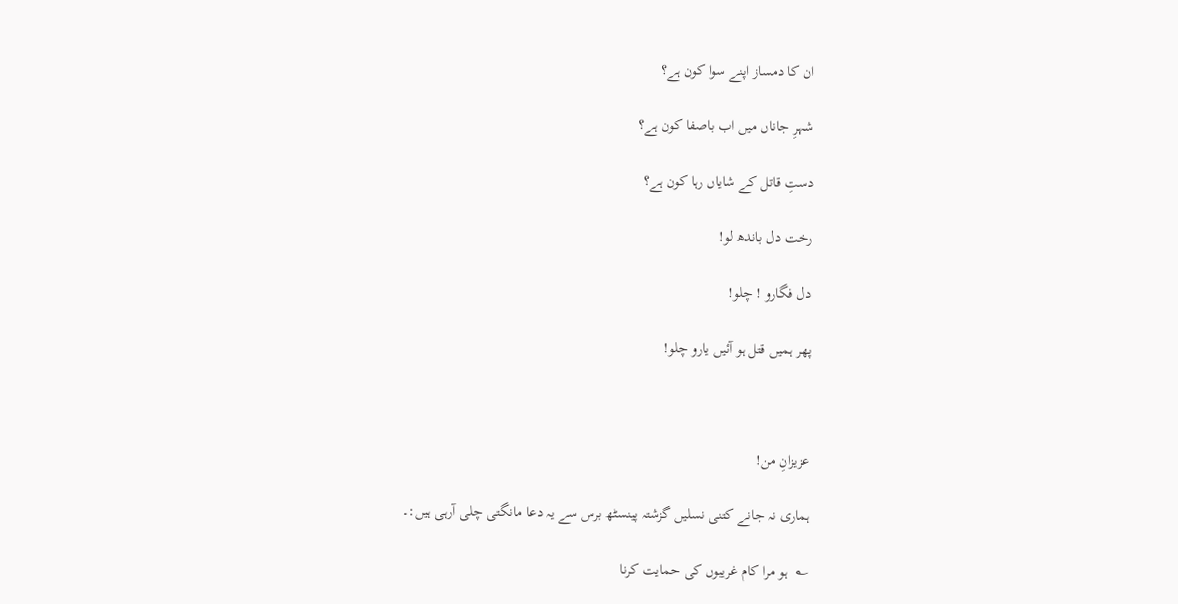ان کا دمساز اپنے سوا کون ہے؟

شہرِ جاناں میں اب باصفا کون ہے؟

دستِ قاتل کے شایاں رہا کون ہے؟

رخت دل باندھ لو!

دل فگارو ! چلو!

پھر ہمیں قتل ہو آئیں یارو چلو!



عزیزانِ من!

ہماری نہ جانے کتنی نسلیں گزشتہ پینسٹھ برس سے یہ دعا مانگتی چلی آرہی ہیں:۔

؎  ہو مرا کام غریبوں کی حمایت کرنا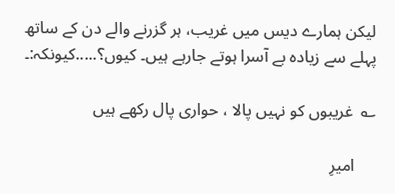لیکن ہمارے دیس میں غریب، ہر گزرنے والے دن کے ساتھ پہلے سے زیادہ بے آسرا ہوتے جارہے ہیں۔ کیوں؟.....کیونکہ:۔

؎  غریبوں کو نہیں پالا ، حواری پال رکھے ہیں

     امیرِ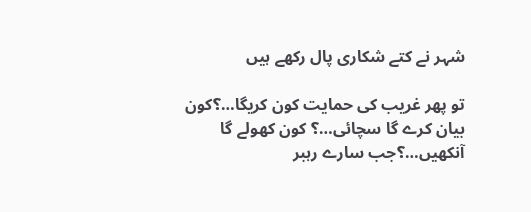شہر نے کتے شکاری پال رکھے ہیں

تو پھر غریب کی حمایت کون کریگا…؟کون بیان کرے گا سچائی…؟ کون کھولے گا آنکھیں…؟جب سارے رہبر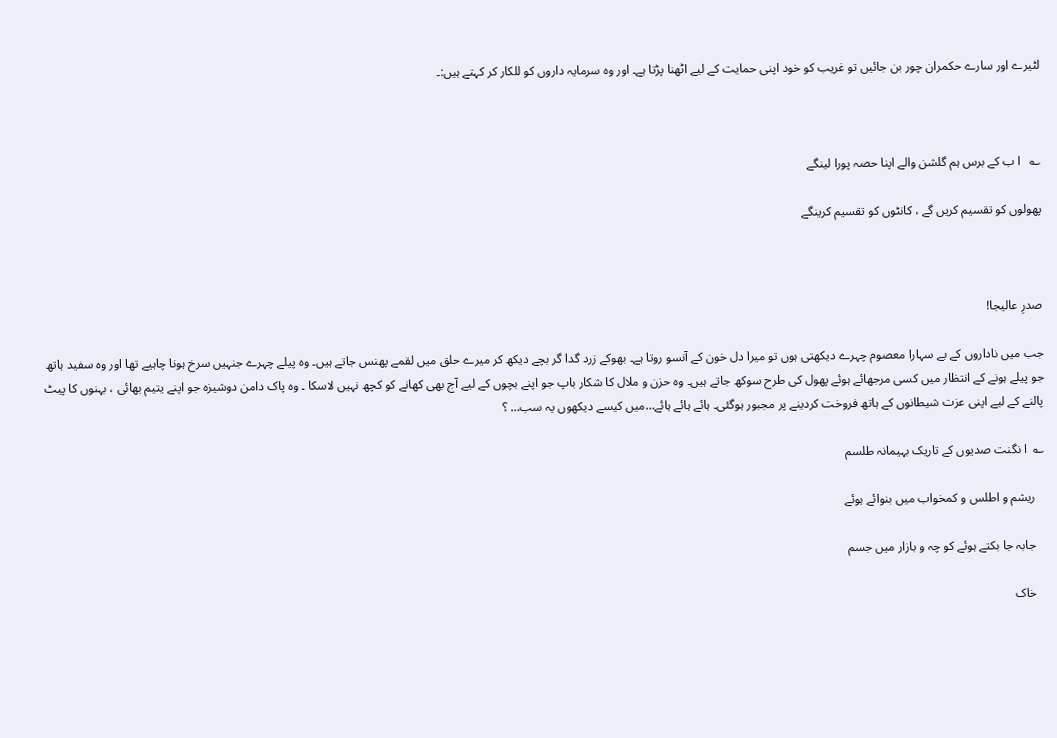لٹیرے اور سارے حکمران چور بن جائیں تو غریب کو خود اپنی حمایت کے لیے اٹھنا پڑتا ہے۔ اور وہ سرمایہ داروں کو للکار کر کہتے ہیں:۔



؎   ا ب کے برس ہم گلشن والے اپنا حصہ پورا لینگے

پھولوں کو تقسیم کریں گے ، کانٹوں کو تقسیم کرینگے



صدرِ عالیجا!

جب میں ناداروں کے بے سہارا معصوم چہرے دیکھتی ہوں تو میرا دل خون کے آنسو روتا ہے۔ بھوکے زرد گدا گر بچے دیکھ کر میرے حلق میں لقمے پھنس جاتے ہیں۔ وہ پیلے چہرے جنہیں سرخ ہونا چاہیے تھا اور وہ سفید ہاتھ جو پیلے ہونے کے انتظار میں کسی مرجھائے ہوئے پھول کی طرح سوکھ جاتے ہیں۔ وہ حزن و ملال کا شکار باپ جو اپنے بچوں کے لیے آج بھی کھانے کو کچھ نہیں لاسکا ۔ وہ پاک دامن دوشیزہ جو اپنے یتیم بھائی ، بہنوں کا پیٹ پالنے کے لیے اپنی عزت شیطانوں کے ہاتھ فروخت کردینے پر مجبور ہوگئی۔ ہائے ہائے ہائے…میں کیسے دیکھوں یہ سب… ؟

؎  ا نگنت صدیوں کے تاریک بہیمانہ طلسم

   ریشم و اطلس و کمخواب میں بنوائے ہوئے

   جابہ جا بکتے ہوئے کو چہ و بازار میں جسم

   خاک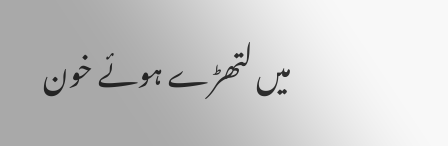میں لتھڑے ہوئے خون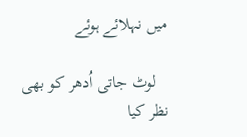میں نہلائے ہوئے

   لوٹ جاتی اُدھر کو بھی نظر کیا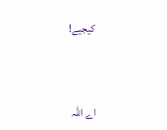کیجیے!



اے اللہ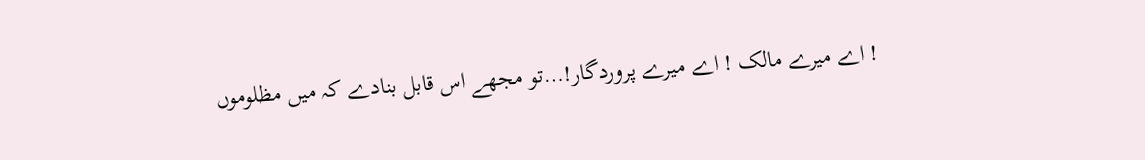! اے میرے مالک ! اے میرے پروردگار!…تو مجھے اس قابل بنادے کہ میں مظلوموں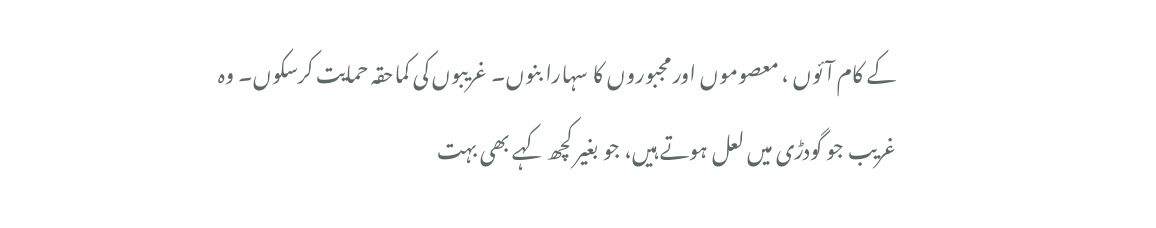کے کام آئوں ، معصوموں اور مجبوروں کا سہارا بنوں۔ غریبوں کی کماحقہ حمایت کرسکوں۔ وہ غریب جو گودڑی میں لعل ہوتے ہیں، جو بغیر کچھ کہے بھی بہت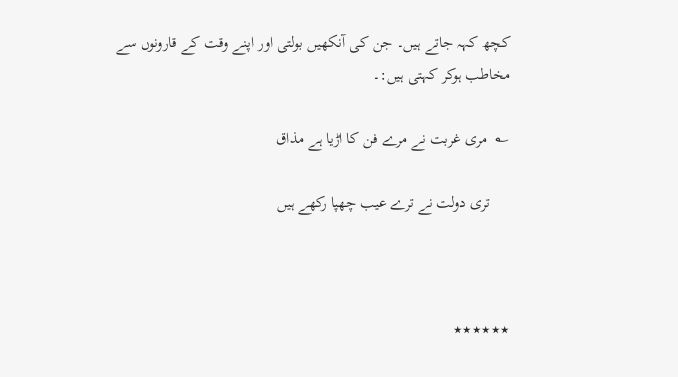کچھ کہہ جاتے ہیں۔ جن کی آنکھیں بولتی اور اپنے وقت کے قارونوں سے مخاطب ہوکر کہتی ہیں:۔

؎  مری غربت نے مرے فن کا اڑیا ہے مذاق

     تری دولت نے ترے عیب چھپا رکھے ہیں



٭٭٭٭٭٭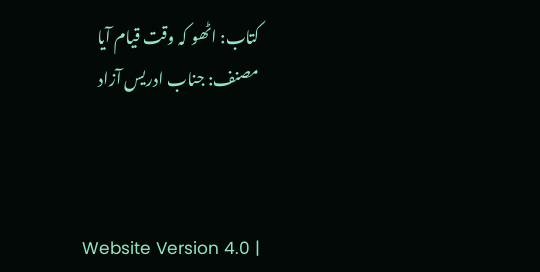کتاب: اٹھو کہ وقت قیام آیا
مصنف: جناب ادریس آزاد



Website Version 4.0 |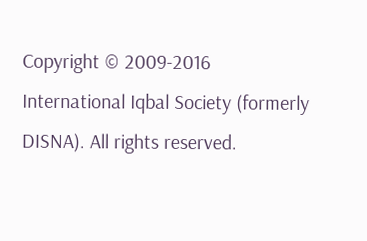Copyright © 2009-2016 International Iqbal Society (formerly DISNA). All rights reserved.